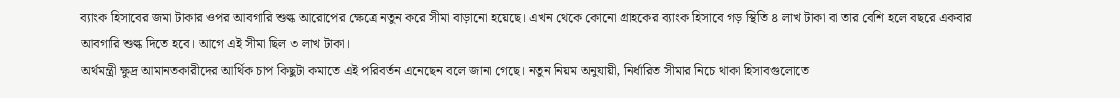ব্যাংক হিসাবের জমা টাকার ওপর আবগারি শুল্ক আরোপের ক্ষেত্রে নতুন করে সীমা বাড়ানো হয়েছে। এখন থেকে কোনো গ্রাহকের ব্যাংক হিসাবে গড় স্থিতি ৪ লাখ টাকা বা তার বেশি হলে বছরে একবার আবগারি শুল্ক দিতে হবে। আগে এই সীমা ছিল ৩ লাখ টাকা।
অর্থমন্ত্রী ক্ষুদ্র আমানতকারীদের আর্থিক চাপ কিছুটা কমাতে এই পরিবর্তন এনেছেন বলে জানা গেছে। নতুন নিয়ম অনুযায়ী, নির্ধারিত সীমার নিচে থাকা হিসাবগুলোতে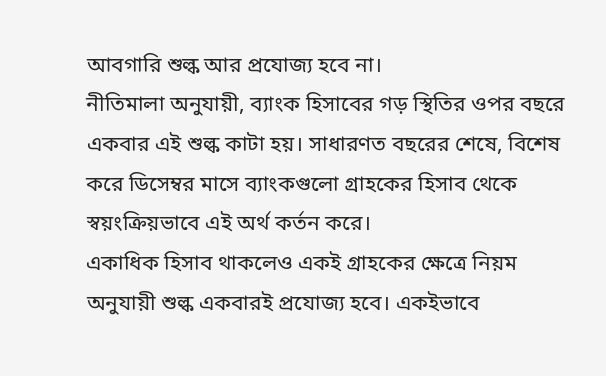আবগারি শুল্ক আর প্রযোজ্য হবে না।
নীতিমালা অনুযায়ী, ব্যাংক হিসাবের গড় স্থিতির ওপর বছরে একবার এই শুল্ক কাটা হয়। সাধারণত বছরের শেষে, বিশেষ করে ডিসেম্বর মাসে ব্যাংকগুলো গ্রাহকের হিসাব থেকে স্বয়ংক্রিয়ভাবে এই অর্থ কর্তন করে।
একাধিক হিসাব থাকলেও একই গ্রাহকের ক্ষেত্রে নিয়ম অনুযায়ী শুল্ক একবারই প্রযোজ্য হবে। একইভাবে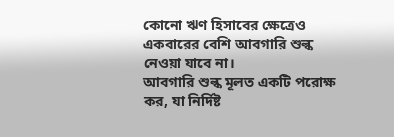কোনো ঋণ হিসাবের ক্ষেত্রেও একবারের বেশি আবগারি শুল্ক নেওয়া যাবে না।
আবগারি শুল্ক মূলত একটি পরোক্ষ কর, যা নির্দিষ্ট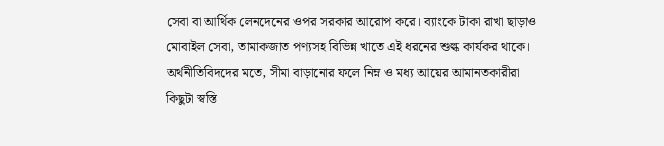সেবা বা আর্থিক লেনদেনের ওপর সরকার আরোপ করে। ব্যাংকে টাকা রাখা ছাড়াও মোবাইল সেবা, তামাকজাত পণ্যসহ বিভিন্ন খাতে এই ধরনের শুল্ক কার্যকর থাকে।
অর্থনীতিবিদদের মতে, সীমা বাড়ানোর ফলে নিম্ন ও মধ্য আয়ের আমানতকারীরা কিছুটা স্বস্তি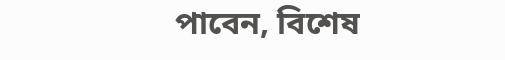পাবেন, বিশেষ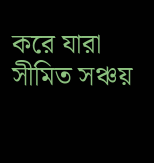করে যারা সীমিত সঞ্চয়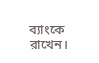ব্যাংকে রাখেন।